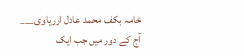خامہ بکف محمد عادل ارریاوی___
آج کے دور میں جب ایک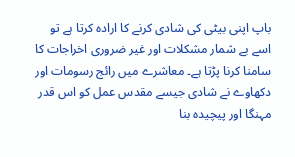باپ اپنی بیٹی کی شادی کرنے کا ارادہ کرتا ہے تو اسے بے شمار مشکلات اور غیر ضروری اخراجات کا سامنا کرنا پڑتا ہے۔ معاشرے میں رائج رسومات اور دکھاوے نے شادی جیسے مقدس عمل کو اس قدر مہنگا اور پیچیدہ بنا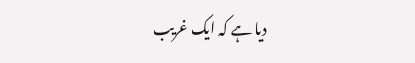دیا ہے کہ ایک غریب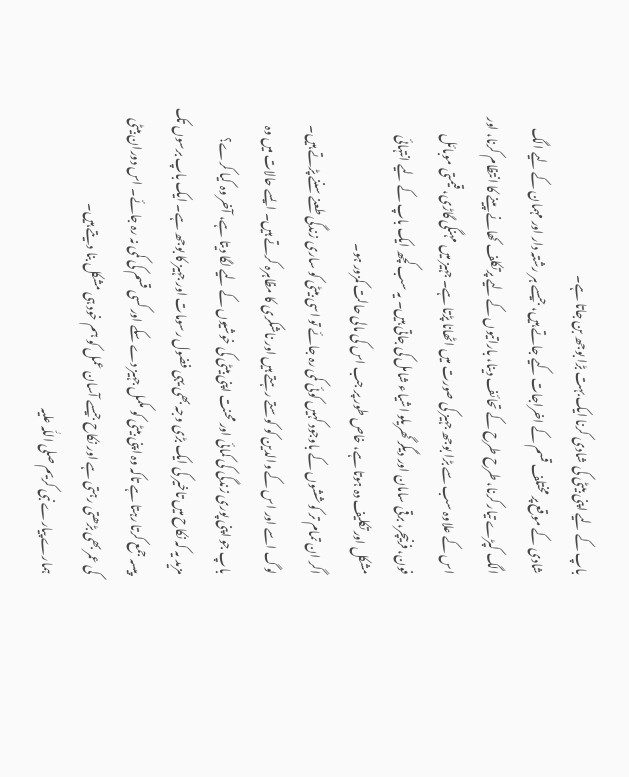باپ کے لیے اپنی بیٹی کی شادی کرنا ایک بہت بڑا بوجھ بن جاتا ہے۔
شادی کے موقع پر مختلف قسم کے اخراجات کیے جاتے ہیں، جیسے ہر رشتہ دار اور مہمان کے لیے الگ الگ کپڑے تیار کرنا، طرح طرح کے تحائف دینا، باراتیوں کے لیے پرتکلف کھانے پینے کا انتظام کرنا، اور اس کے علاوہ سب سے بڑا بوجھ جہیز کی صورت میں اٹھانا پڑتا ہے۔ جہیز میں مہنگی گاڑی، قیمتی موبائل فون، فرنیچر، برقی سامان اور دیگر گھریلو اشیاء شامل کی جاتی ہیں۔ یہ سب کچھ ایک باپ کے لیے انتہائی مشکل اور تکلیف دہ ہوتا ہے، خاص طور پر جب اس کی مالی حالت کمزور ہو۔
اگر ان تمام تر کوششوں کے باوجود کہیں کوئی کمی رہ جائے تو اسی بیٹی کو ساری زندگی طعنے سننے پڑتے ہیں۔ لوگ اسے اور اس کے والدین کو کوستے رہتے ہیں اور ناشکری کا مظاہرہ کرتے ہیں۔ ایسے حالات میں وہ باپ جو اپنی پوری زندگی کی کمائی اور محنت اپنی بیٹی کی خوشیوں کے لیے لگا دیتا ہے، آخر وہ کیا کرے؟
مزید یہ کہ نکاح میں تاخیر کی ایک بڑی وجہ بھی یہی فضول رسومات اور جہیز کا بوجھ ہے۔ ایک باپ برسوں تک پیسہ جمع کرتا رہتا ہے تاکہ وہ اپنی بیٹی کو مکمل جہیز دے سکے اور کسی قسم کی کمی نہ رہ جائے۔ اس دوران بیٹی کی عمر بھی بڑھتی رہتی ہے اور نکاح جیسے آسان عمل کو ہم خود ہی مشکل بنا دیتے ہیں۔
ہمارے پیارے نبی کریم صلی اللّٰہ علیہ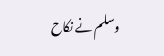وسلم نے نکاح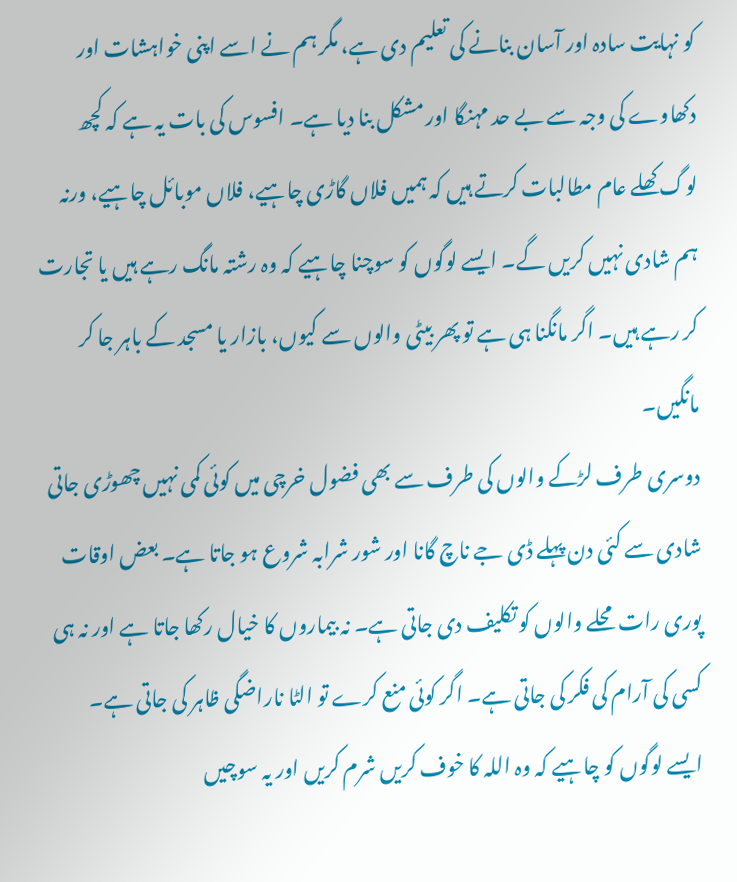کو نہایت سادہ اور آسان بنانے کی تعلیم دی ہے، مگر ہم نے اسے اپنی خواہشات اور دکھاوے کی وجہ سے بے حد مہنگا اور مشکل بنا دیا ہے۔ افسوس کی بات یہ ہے کہ کچھ لوگ کھلے عام مطالبات کرتے ہیں کہ ہمیں فلاں گاڑی چاہیے، فلاں موبائل چاہیے، ورنہ ہم شادی نہیں کریں گے۔ ایسے لوگوں کو سوچنا چاہیے کہ وہ رشتہ مانگ رہے ہیں یا تجارت کر رہے ہیں۔ اگر مانگنا ہی ہے تو پھر بیٹی والوں سے کیوں، بازار یا مسجد کے باہر جا کر مانگیں۔
دوسری طرف لڑکے والوں کی طرف سے بھی فضول خرچی میں کوئی کمی نہیں چھوڑی جاتی شادی سے کئی دن پہلے ڈی جے ناچ گانا اور شور شرابہ شروع ہو جاتا ہے۔ بعض اوقات پوری رات محلے والوں کو تکلیف دی جاتی ہے۔ نہ بیماروں کا خیال رکھا جاتا ہے اور نہ ہی کسی کی آرام کی فکر کی جاتی ہے۔ اگر کوئی منع کرے تو الٹا ناراضگی ظاہر کی جاتی ہے۔
ایسے لوگوں کو چاہیے کہ وہ اللہ کا خوف کریں شرم کریں اور یہ سوچیں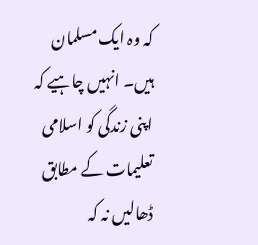کہ وہ ایک مسلمان ہیں۔ انہیں چاہیے کہ اپنی زندگی کو اسلامی تعلیمات کے مطابق ڈھالیں نہ کہ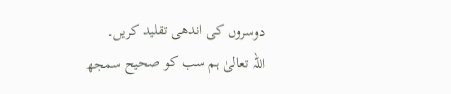دوسروں کی اندھی تقلید کریں۔
اللہ تعالیٰ ہم سب کو صحیح سمجھ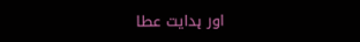اور ہدایت عطا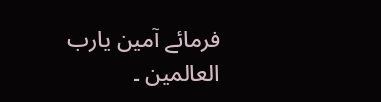فرمائے آمین یارب العالمین ۔